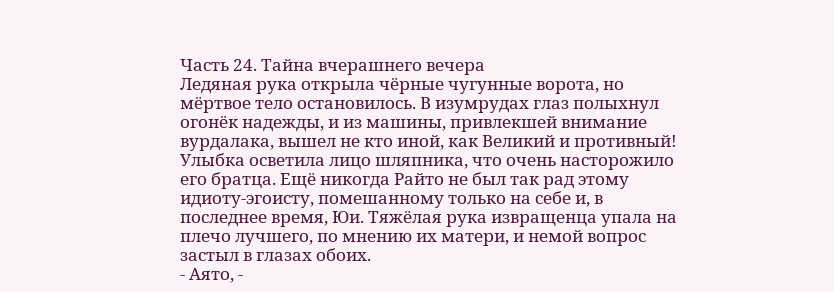Часть 24. Тайна вчерашнего вечера
Ледяная рука открыла чёрные чугунные ворота, но мёртвое тело остановилось. В изумрудах глаз полыхнул огонёк надежды, и из машины, привлекшей внимание вурдалака, вышел не кто иной, как Великий и противный! Улыбка осветила лицо шляпника, что очень насторожило его братца. Ещё никогда Райто не был так рад этому идиоту-эгоисту, помешанному только на себе и, в последнее время, Юи. Тяжёлая рука извращенца упала на плечо лучшего, по мнению их матери, и немой вопрос застыл в глазах обоих.
- Аято, -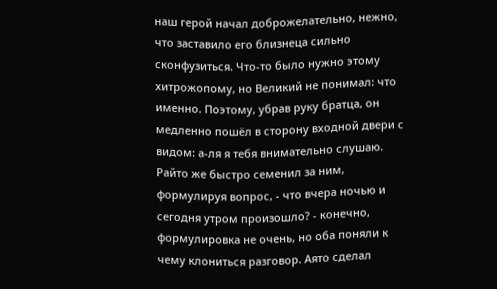наш герой начал доброжелательно, нежно, что заставило его близнеца сильно сконфузиться. Что-то было нужно этому хитрожопому, но Великий не понимал: что именно. Поэтому, убрав руку братца, он медленно пошёл в сторону входной двери с видом: а-ля я тебя внимательно слушаю. Райто же быстро семенил за ним, формулируя вопрос, - что вчера ночью и сегодня утром произошло? - конечно, формулировка не очень, но оба поняли к чему клониться разговор. Аято сделал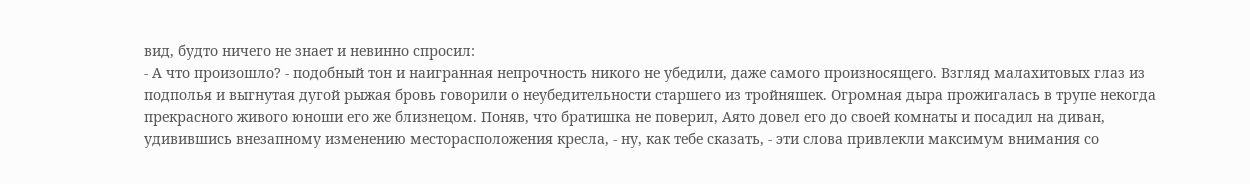вид, будто ничего не знает и невинно спросил:
- А что произошло? - подобный тон и наигранная непрочность никого не убедили, даже самого произносящего. Взгляд малахитовых глаз из подполья и выгнутая дугой рыжая бровь говорили о неубедительности старшего из тройняшек. Огромная дыра прожигалась в трупе некогда прекрасного живого юноши его же близнецом. Поняв, что братишка не поверил, Аято довел его до своей комнаты и посадил на диван, удивившись внезапному изменению месторасположения кресла, - ну, как тебе сказать, - эти слова привлекли максимум внимания со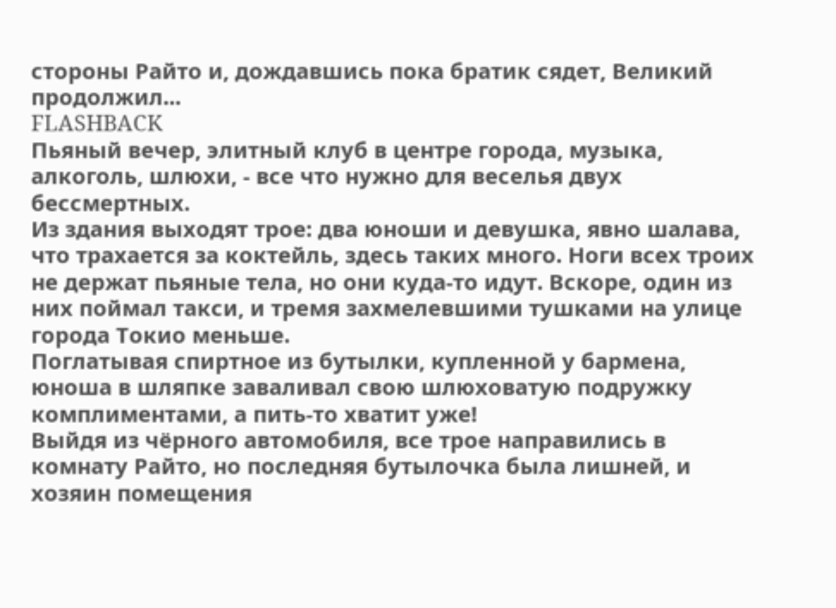стороны Райто и, дождавшись пока братик сядет, Великий продолжил...
FLASHBACK
Пьяный вечер, элитный клуб в центре города, музыка, алкоголь, шлюхи, - все что нужно для веселья двух бессмертных.
Из здания выходят трое: два юноши и девушка, явно шалава, что трахается за коктейль, здесь таких много. Ноги всех троих не держат пьяные тела, но они куда-то идут. Вскоре, один из них поймал такси, и тремя захмелевшими тушками на улице города Токио меньше.
Поглатывая спиртное из бутылки, купленной у бармена, юноша в шляпке заваливал свою шлюховатую подружку комплиментами, а пить-то хватит уже!
Выйдя из чёрного автомобиля, все трое направились в комнату Райто, но последняя бутылочка была лишней, и хозяин помещения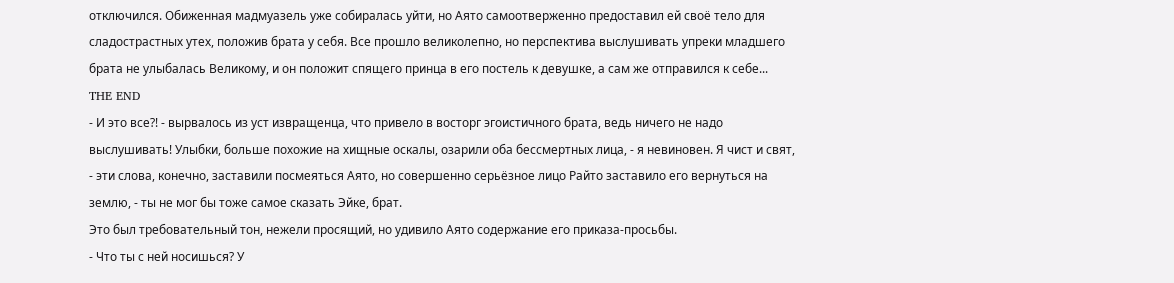отключился. Обиженная мадмуазель уже собиралась уйти, но Аято самоотверженно предоставил ей своё тело для сладострастных утех, положив брата у себя. Все прошло великолепно, но перспектива выслушивать упреки младшего брата не улыбалась Великому, и он положит спящего принца в его постель к девушке, а сам же отправился к себе...
THE END
- И это все?! - вырвалось из уст извращенца, что привело в восторг эгоистичного брата, ведь ничего не надо выслушивать! Улыбки, больше похожие на хищные оскалы, озарили оба бессмертных лица, - я невиновен. Я чист и свят, - эти слова, конечно, заставили посмеяться Аято, но совершенно серьёзное лицо Райто заставило его вернуться на землю, - ты не мог бы тоже самое сказать Эйке, брат.
Это был требовательный тон, нежели просящий, но удивило Аято содержание его приказа-просьбы.
- Что ты с ней носишься? У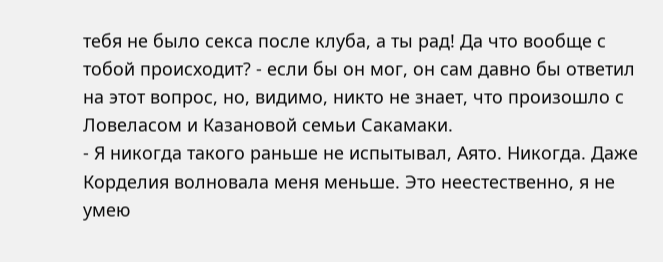тебя не было секса после клуба, а ты рад! Да что вообще с тобой происходит? - если бы он мог, он сам давно бы ответил на этот вопрос, но, видимо, никто не знает, что произошло с Ловеласом и Казановой семьи Сакамаки.
- Я никогда такого раньше не испытывал, Аято. Никогда. Даже Корделия волновала меня меньше. Это неестественно, я не умею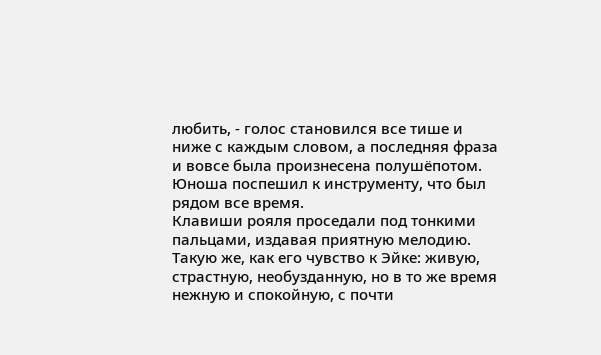любить, - голос становился все тише и ниже с каждым словом, а последняя фраза и вовсе была произнесена полушёпотом. Юноша поспешил к инструменту, что был рядом все время.
Клавиши рояля проседали под тонкими пальцами, издавая приятную мелодию. Такую же, как его чувство к Эйке: живую, страстную, необузданную, но в то же время нежную и спокойную, с почти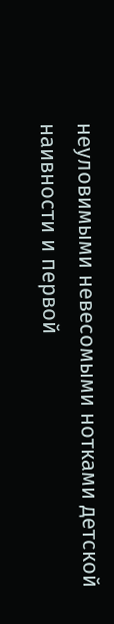неуловимыми невесомыми нотками детской наивности и первой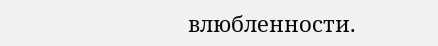влюбленности.